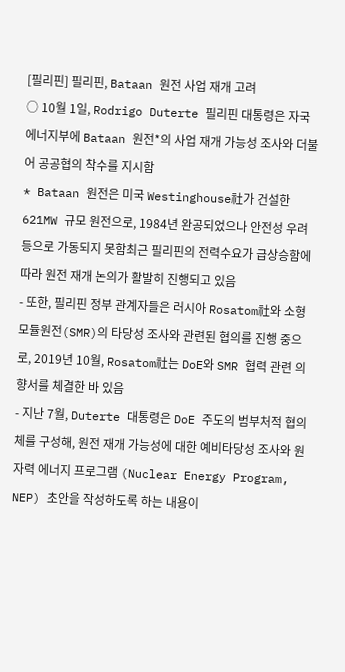[필리핀] 필리핀, Bataan 원전 사업 재개 고려
○ 10월 1일, Rodrigo Duterte 필리핀 대통령은 자국 에너지부에 Bataan 원전*의 사업 재개 가능성 조사와 더불어 공공협의 착수를 지시함
* Bataan 원전은 미국 Westinghouse社가 건설한 621MW 규모 원전으로, 1984년 완공되었으나 안전성 우려 등으로 가동되지 못함최근 필리핀의 전력수요가 급상승함에 따라 원전 재개 논의가 활발히 진행되고 있음
- 또한, 필리핀 정부 관계자들은 러시아 Rosatom社와 소형모듈원전(SMR)의 타당성 조사와 관련된 협의를 진행 중으로, 2019년 10월, Rosatom社는 DoE와 SMR 협력 관련 의향서를 체결한 바 있음
- 지난 7월, Duterte 대통령은 DoE 주도의 범부처적 협의체를 구성해, 원전 재개 가능성에 대한 예비타당성 조사와 원자력 에너지 프로그램 (Nuclear Energy Program, NEP) 초안을 작성하도록 하는 내용이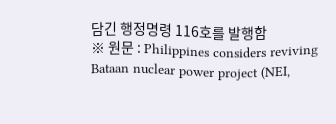담긴 행정명령 116호를 발행함
※ 원문 : Philippines considers reviving Bataan nuclear power project (NEI,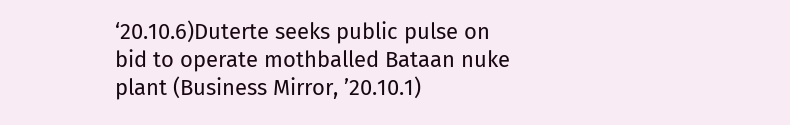‘20.10.6)Duterte seeks public pulse on bid to operate mothballed Bataan nuke plant (Business Mirror, ’20.10.1)